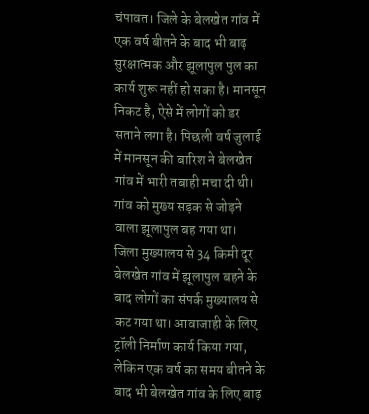चंपावत। जिले के बेलखेत गांव में एक वर्ष बीतने के बाद भी बाढ़ सुरक्षात्मक और झूलापुल पुल का कार्य शुरू नहीं हो सका है। मानसून निकट है, ऐसे में लोगों को डर सताने लगा है। पिछली वर्ष जुलाई में मानसून की बारिश ने बेलखेत गांव में भारी तबाही मचा दी थी। गांव को मुख्य सड़क से जोड़ने वाला झूलापुल बह गया था।
जिला मुख्यालय से 34 किमी दूर बेलखेत गांव में झूलापुल बहने के बाद लोगों का संपर्क मुख्यालय से कट गया था। आवाजाही के लिए ट्रॉली निर्माण कार्य किया गया, लेकिन एक वर्ष का समय बीतने के बाद भी बेलखेत गांव के लिए बाढ़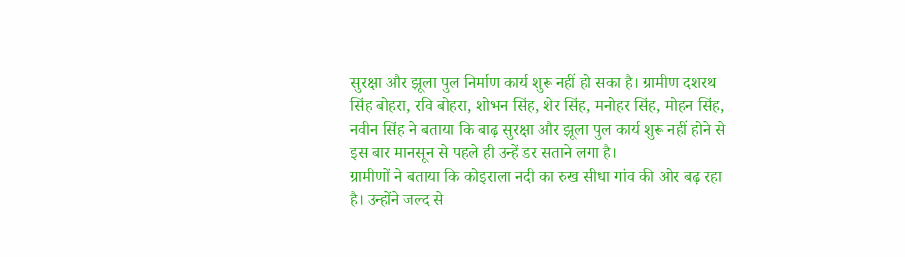सुरक्षा और झूला पुल निर्माण कार्य शुरू नहीं हो सका है। ग्रामीण दशरथ सिंह बोहरा, रवि बोहरा, शोभन सिंह, शेर सिंह, मनोहर सिंह, मोहन सिंह, नवीन सिंह ने बताया कि बाढ़ सुरक्षा और झूला पुल कार्य शुरू नहीं होने से इस बार मानसून से पहले ही उन्हें डर सताने लगा है।
ग्रामीणों ने बताया कि कोइराला नदी का रुख सीधा गांव की ओर बढ़ रहा है। उन्होंने जल्द से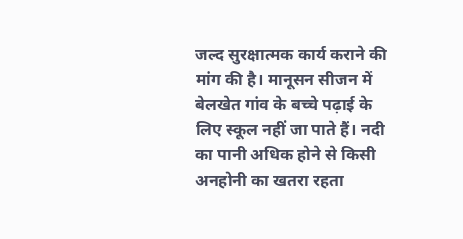जल्द सुरक्षात्मक कार्य कराने की मांग की है। मानूसन सीजन में बेलखेत गांव के बच्चे पढ़ाई के लिए स्कूल नहीं जा पाते हैं। नदी का पानी अधिक होने से किसी अनहोनी का खतरा रहता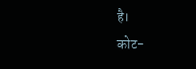है।
कोट-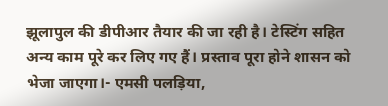झूलापुल की डीपीआर तैयार की जा रही है। टेस्टिंग सहित अन्य काम पूरे कर लिए गए हैं। प्रस्ताव पूरा होने शासन को भेजा जाएगा।- एमसी पलड़िया,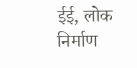ईई, लोक निर्माण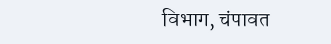विभाग, चंपावत